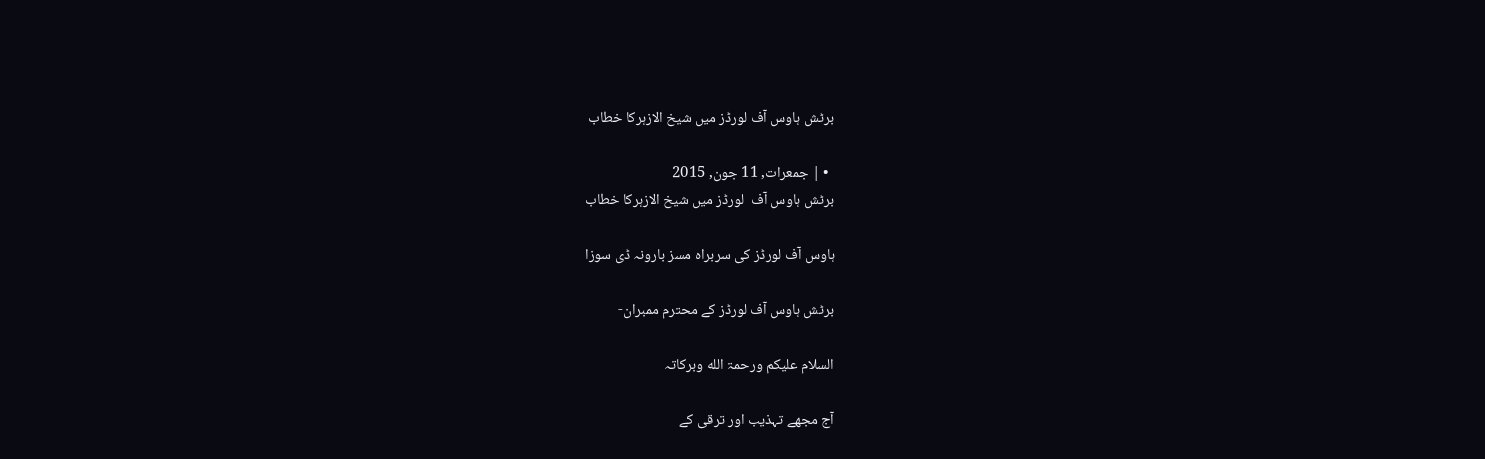برٹش ہاوس آف لورڈز ميں شيخ الازہركا خطاب

  • | جمعرات, 11 جون, 2015
برٹش ہاوس آف  لورڈز ميں شيخ الازہركا خطاب

ہاوس آف لورڈز کی سربراہ مسز بارونہ ڈی سوزا

برٹش ہاوس آف لورڈز کے محترم ممبران-

السلام عليكم ورحمۃ الله وبركاتہ

آج مجھے تہذیب اور ترقی کے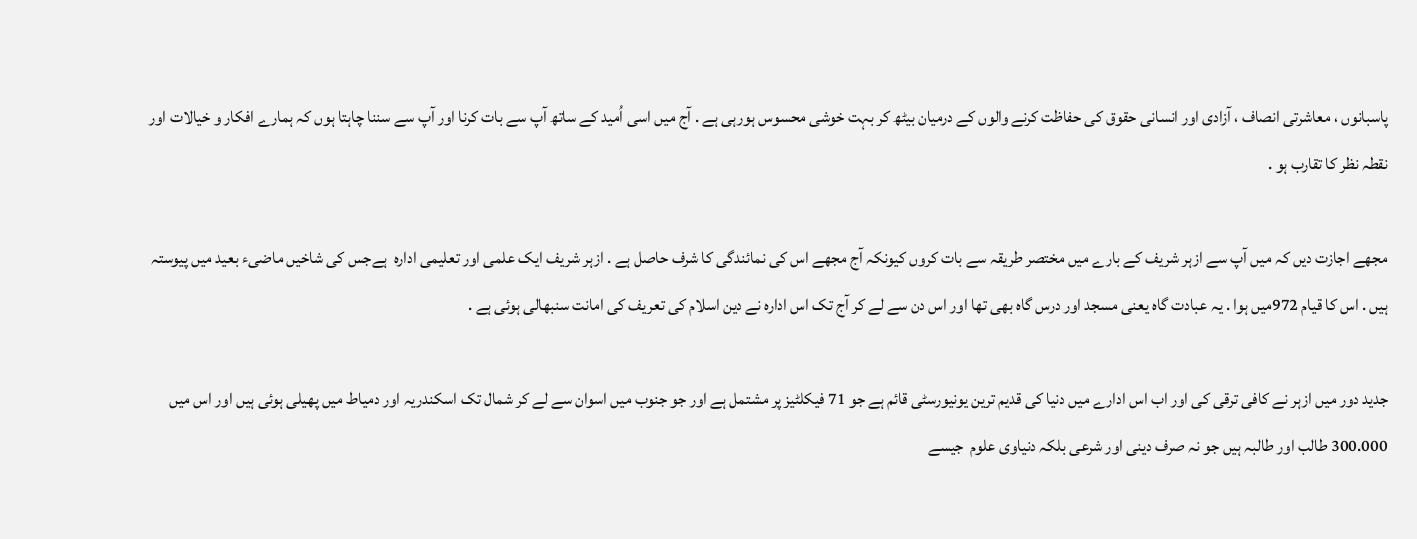پاسبانوں ، معاشرتی انصاف ، آزادی اور انسانی حقوق کی حفاظت کرنے والوں کے درمیان بیٹھ کر بہت خوشی محسوس ہورہی ہے . آج میں اسی اُمید کے ساتھ آپ سے بات کرنا اور آپ سے سننا چاہتا ہوں کہ ہمارے افکار و خیالات اور نقطہ نظر کا تقارب ہو .

مجهے اجازت دیں کہ میں آپ سے ازہر شریف کے بارے میں مختصر طریقہ سے بات کروں کیونکہ آج مجھے اس کی نمائندگی کا شرف حاصل ہے . ازہر شریف ایک علمی اور تعلیمی ادارہ  ہےجس کی شاخیں ماضىء بعید میں پیوستہ ہیں . اس کا قیام 972میں ہوا . یہ عبادت گاہ یعنی مسجد اور درس گاہ بھی تھا اور اس دن سے لے کر آج تک اس ادارہ نے دین اسلام کی تعریف کی امانت سنبهالى ہوئی ہے .

جدید دور میں ازہر نے کافی ترقی کی اور اب اس ادارے میں دنیا کی قدیم ترین یونیورسٹی قائم ہے جو 71 فیکلٹیز پر مشتمل ہے اور جو جنوب میں اسوان سے لے کر شمال تک اسکندریہ اور دمیاط میں پھیلی ہوئی ہیں اور اس میں 300.000 طالب اور طالبہ ہیں جو نہ صرف دینی اور شرعی بلکہ دنیاوی علوم  جیسے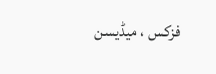فزکس ، میڈیسن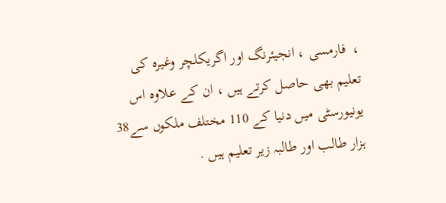،  فارمسى ، انجيئرنگ اور اگریکلچر وغیرہ کی تعلیم بھی حاصل کرتے ہیں ، ان کے علاوہ اس یونیورسٹی میں دنیا کے 110 مختلف ملکوں سے38 ہزار طالب اور طالبہ زیر تعلیم ہیں .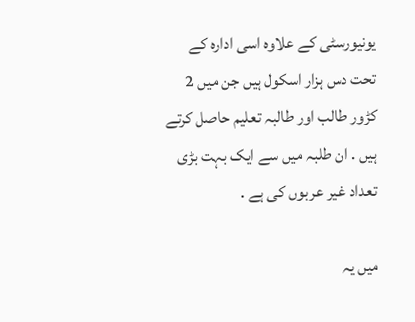یونیورسٹی کے علاوہ اسی ادارہ کے تحت دس ہزار اسکول ہیں جن میں 2 کڑور طالب اور طالبہ تعلیم حاصل کرتے ہیں . ان طلبہ میں سے ایک بہت بڑی تعداد غیر عربوں کی ہے .

میں یہ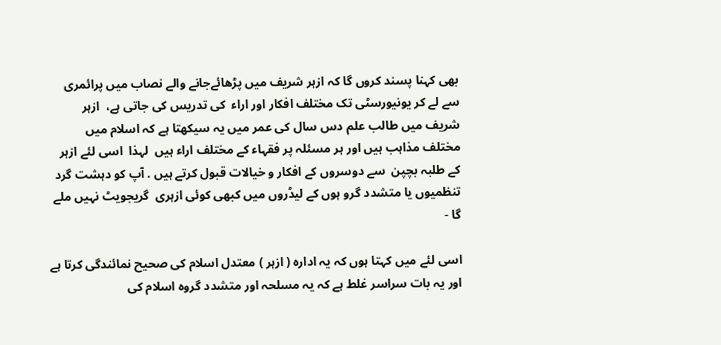بھی کہنا پسند کروں گا کہ ازہر شریف میں پڑھائےجانے والے نصاب میں پرائمری سے لے کر یونیورسٹی تک مختلف افکار اور ارا‌ء  كى تدريس كى جاتی ہے،  ازہر شریف میں طالب علم دس سال کی عمر میں یہ سیکھتا ہے کہ اسلام میں مختلف مذاہب ہیں اور ہر مسئلہ پر فقہاء کے مختلف ارا‌ء ہیں  لہذا  اسی لئے ازہر کے طلبہ بچپن  سے دوسروں کے افکار و خیالات قبول کرتے ہیں . آپ کو دہشت گرد تنظمیوں یا متشدد گرو ہوں کے لیڈروں میں کبھی کوئی ازہری  گريجويٹ نہیں ملے گا -

اسی لئے میں کہتا ہوں کہ یہ ادارہ ( ازہر ) معتدل اسلام کی صحیح نمائندگی کرتا ہے اور یہ بات سراسر غلط ہے کہ یہ مسلحہ اور متشدد گروہ اسلام کی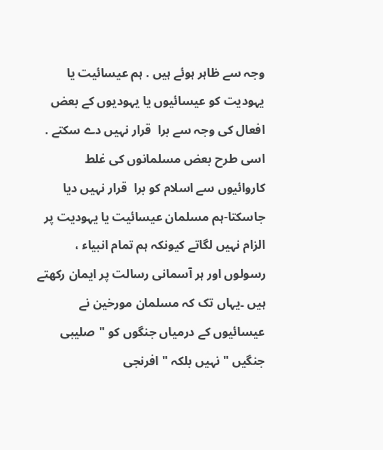وجہ سے ظاہر ہوئے ہیں . ہم عیسائیت یا یہودیت کو عیسائیوں یا یہودیوں کے بعض افعال کی وجہ سے برا  قرار نہیں دے سکتے . اسی طرح بعض مسلمانوں کی غلط کاروائیوں سے اسلام کو برا  قرار نہیں دیا جاسکتا-ہم مسلمان عیسائیت یا یہودیت پر الزام نہیں لگاتے کیونکہ ہم تمام انبیاء ، رسولوں اور ہر آسمانی رسالت پر ایمان رکھتے ہیں ۔یہاں تک کہ مسلمان مورخین نے عیسائیوں کے درمیاں جنگوں کو "صلیبی  جنگیں " نہیں بلکہ " افرنجی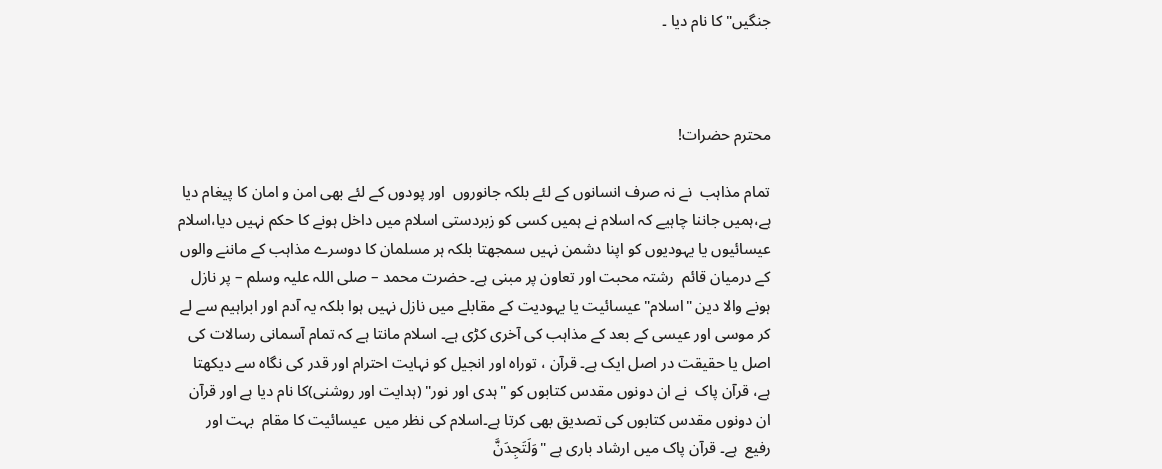جنگیں" کا نام دیا ۔



محترم حضرات!

تمام مذاہب  نے نہ صرف انسانوں کے لئے بلکہ جانوروں  اور پودوں کے لئے بھی امن و امان کا پیغام دیا ہے،ہمیں جاننا چاہیے کہ اسلام نے ہمیں کسی کو زبردستی اسلام میں داخل ہونے کا حکم نہیں دیا،اسلام عیسائیوں یا یہودیوں کو اپنا دشمن نہیں سمجھتا بلکہ ہر مسلمان کا دوسرے مذاہب کے ماننے والوں کے درمیان قائم  رشتہ محبت اور تعاون پر مبنی ہے۔ حضرت محمد – صلى اللہ علیہ وسلم – پر نازل ہونے والا دین "اسلام" عیسائیت یا یہودیت کے مقابلے میں نازل نہیں ہوا بلکہ یہ آدم اور ابراہیم سے لے کر موسى اور عيسى کے بعد کے مذاہب کی آخری کڑی ہے۔ اسلام مانتا ہے کہ تمام آسمانی رسالات کی اصل یا حقیقت در اصل ایک ہے۔ قرآن ، توراہ اور انجیل کو نہایت احترام اور قدر کی نگاہ سے دیکھتا ہے، قرآن پاک  نے ان دونوں مقدس کتابوں کو "ہدى اور نور" (ہدایت اور روشنی)کا نام دیا ہے اور قرآن ان دونوں مقدس کتابوں کی تصدیق بھی کرتا ہے۔اسلام کى نظر ميں  عیسائیت کا مقام  بہت اور رفيع  ہے۔ قرآن پاک میں ارشاد باری ہے "وَلَتَجِدَنَّ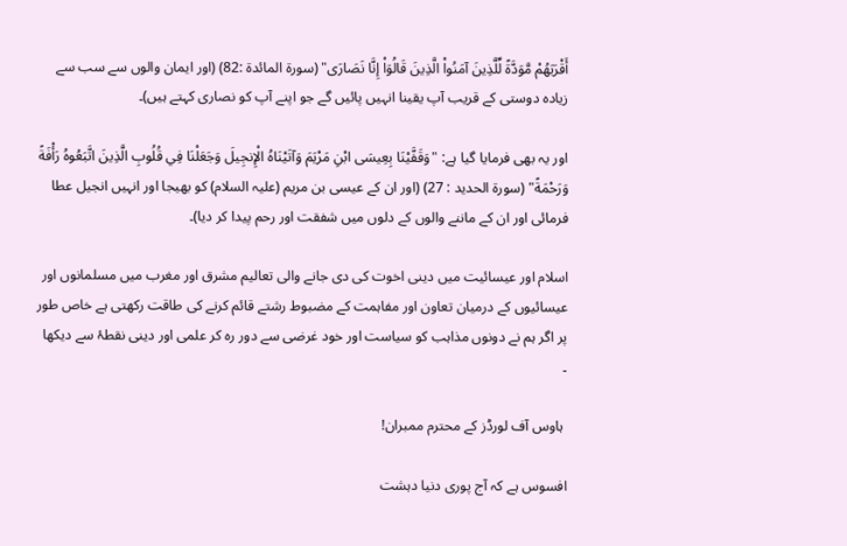أَقْرَبَهُمْ مَّوَدَّةً لِّلَّذِينَ آمَنُواْ الَّذِينَ قَالُوَاْ إِنَّا نَصَارَى" (سورة المائدة :82) (اور ایمان والوں سے سب سے زیادہ دوستی کے قریب آپ یقینا انہیں پائیں گے جو اپنے آپ کو نصارى کہتے ہیں)۔

اور یہ بھی فرمایا گیا ہے: "وَقَفَّيْنَا بِعِيسَى ابْنِ مَرْيَمَ وَآتَيْنَاهُ الْإِنجِيلَ وَجَعَلْنَا فِي قُلُوبِ الَّذِينَ اتَّبَعُوهُ رَأْفَةً وَرَحْمَةً" (سورة الحديد : 27) (اور ان کے عيسى بن مريم (علیہ السلام) کو بھیجا اور انہیں انجیل عطا فرمائی اور ان کے ماننے والوں کے دلوں میں شفقت اور رحم پیدا کر دیا)۔

اسلام اور عیسائیت میں دینی اخوت کی دی جانے والی تعالیم مشرق اور مغرب میں مسلمانوں اور عیسائیوں کے درمیان تعاون اور مفاہمت کے مضبوط رشتے قائم کرنے کی طاقت رکھتی ہے خاص طور پر اگر ہم نے دونوں مذاہب کو سیاست اور خود غرضی سے دور رہ کر علمی اور دینی نقطۂ سے دیکھا ۔

 ہاوس آف لورڈز کے محترم ممبران!

افسوس ہے کہ آج پوری دنیا دہشت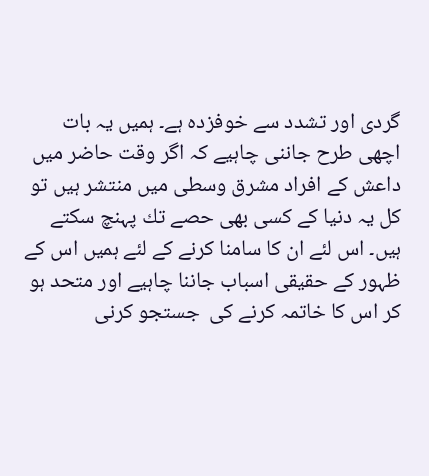گردی اور تشدد سے خوفزدہ ہے۔ ہمیں یہ بات اچھی طرح جاننی چاہیے کہ اگر وقت حاضر میں داعش کے افراد مشرق وسطى میں منتشر ہیں تو کل یہ دنیا کے کسی بھی حصے تك پہنچ سكتے ہيں۔ اس لئے ان کا سامنا کرنے کے لئے ہمیں اس کے ظہور کے حقیقی اسباب جاننا چاہیے اور متحد ہو کر اس کا خاتمہ کرنے کى  جستجو کرنی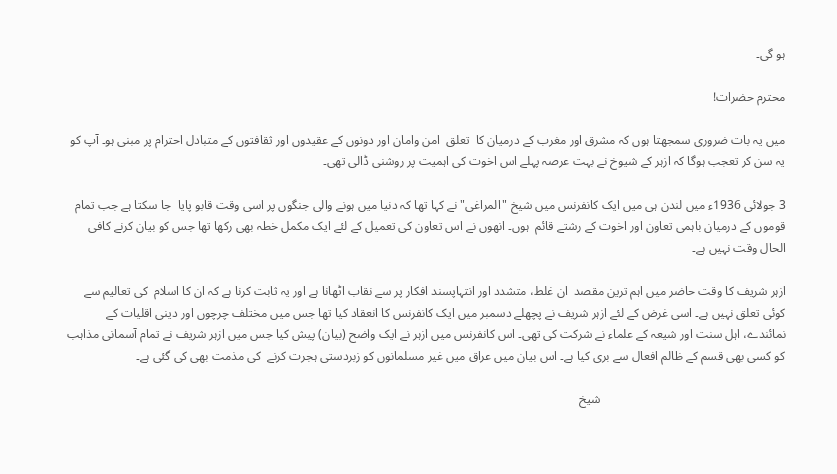ہو گی۔

محترم حضرات!

میں یہ بات ضروری سمجھتا ہوں کہ مشرق اور مغرب کے درمیان کا  تعلق  امن وامان اور دونوں کے عقیدوں اور ثقافتوں کے متبادل احترام پر مبنی ہو۔ آپ کو یہ سن کر تعجب ہوگا کہ ازہر کے شیوخ نے بہت عرصہ پہلے اس اخوت کی اہمیت پر روشنی ڈالی تھی۔

3 جولائی 1936ء میں لندن ہی میں ایک کانفرنس میں شیخ "المراغی" نے کہا تھا کہ دنیا میں ہونے والی جنگوں پر اسی وقت قابو پايا  جا سکتا ہے جب تمام قوموں کے درمیان باہمی تعاون اور اخوت کے رشتے قائم  ہوں۔ انھوں نے اس تعاون کی تعمیل کے لئے ایک مکمل خطہ بھی رکھا تھا جس کو بیان کرنے کافی الحال وقت نہیں ہے۔

ازہر شریف کا وقت حاضر میں اہم ترین مقصد  ان غلط، متشدد اور انتہاپسند افکار پر سے نقاب اٹھانا ہے اور یہ ثابت کرنا ہے کہ ان کا اسلام  کی تعالیم سے کوئی تعلق نہیں ہے۔ اسی غرض کے لئے ازہر شریف نے پچهلے دسمبر میں ایک کانفرنس کا انعقاد کیا تھا جس میں مختلف چرچوں اور دینی اقلیات کے نمائندے، اہل سنت اور شیعہ کے علماء نے شرکت کی تھی۔ اس کانفرنس میں ازہر نے ایک واضح (بیان) پیش کیا جس میں ازہر شریف نے تمام آسمانی مذاہب کو کسی بھی قسم کے ظالم افعال سے بری کیا ہے۔ اس بیان میں عراق میں غیر مسلمانوں کو زبردستی ہجرت كرنے  کی مذمت بھی کی گئی ہے۔

                                                           شیخ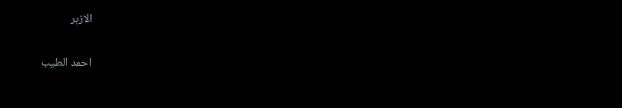الازہر

احمد الطیب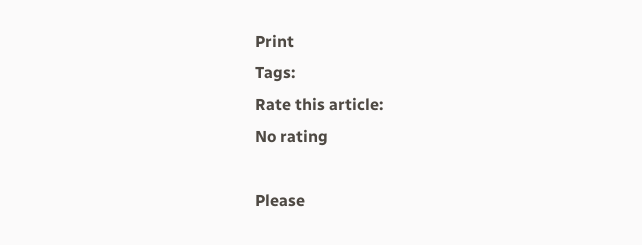Print
Tags:
Rate this article:
No rating

Please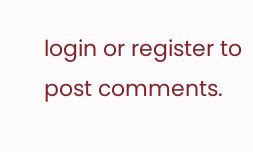login or register to post comments.